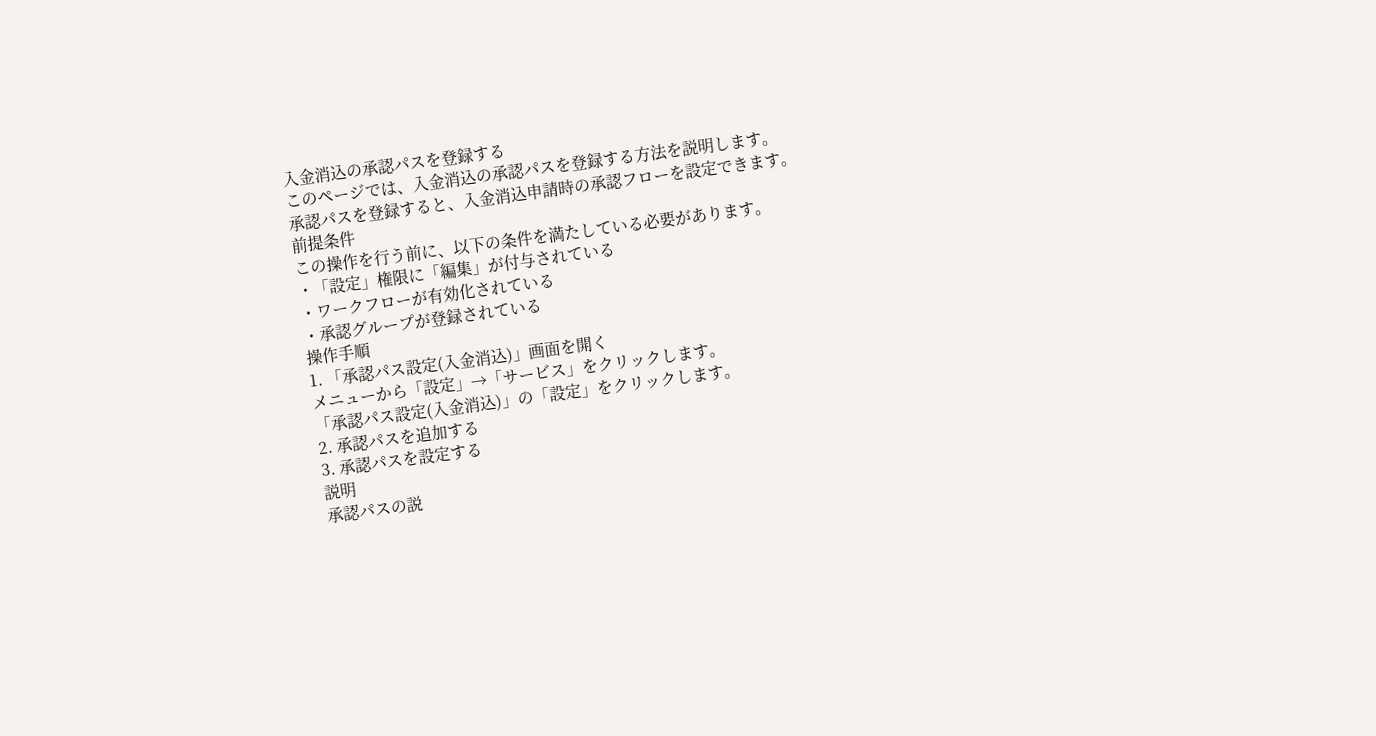入金消込の承認パスを登録する
このページでは、入金消込の承認パスを登録する方法を説明します。
承認パスを登録すると、入金消込申請時の承認フローを設定できます。
前提条件
この操作を行う前に、以下の条件を満たしている必要があります。
・「設定」権限に「編集」が付与されている
・ワークフローが有効化されている
・承認グループが登録されている
操作手順
1. 「承認パス設定(入金消込)」画面を開く
メニューから「設定」→「サービス」をクリックします。
「承認パス設定(入金消込)」の「設定」をクリックします。
2. 承認パスを追加する
3. 承認パスを設定する
説明
承認パスの説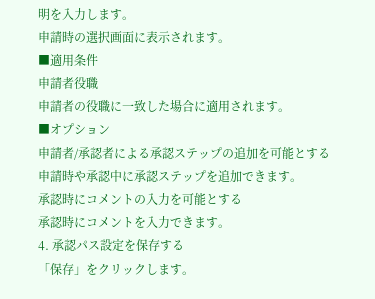明を入力します。
申請時の選択画面に表示されます。
■適用条件
申請者役職
申請者の役職に一致した場合に適用されます。
■オプション
申請者/承認者による承認ステップの追加を可能とする
申請時や承認中に承認ステップを追加できます。
承認時にコメントの入力を可能とする
承認時にコメントを入力できます。
4. 承認パス設定を保存する
「保存」をクリックします。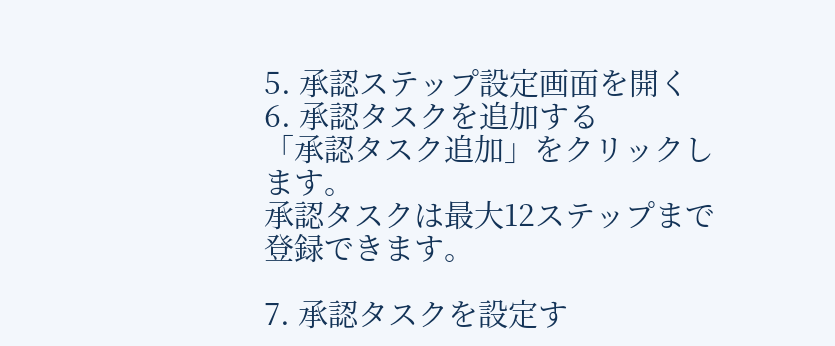5. 承認ステップ設定画面を開く
6. 承認タスクを追加する
「承認タスク追加」をクリックします。
承認タスクは最大12ステップまで登録できます。

7. 承認タスクを設定す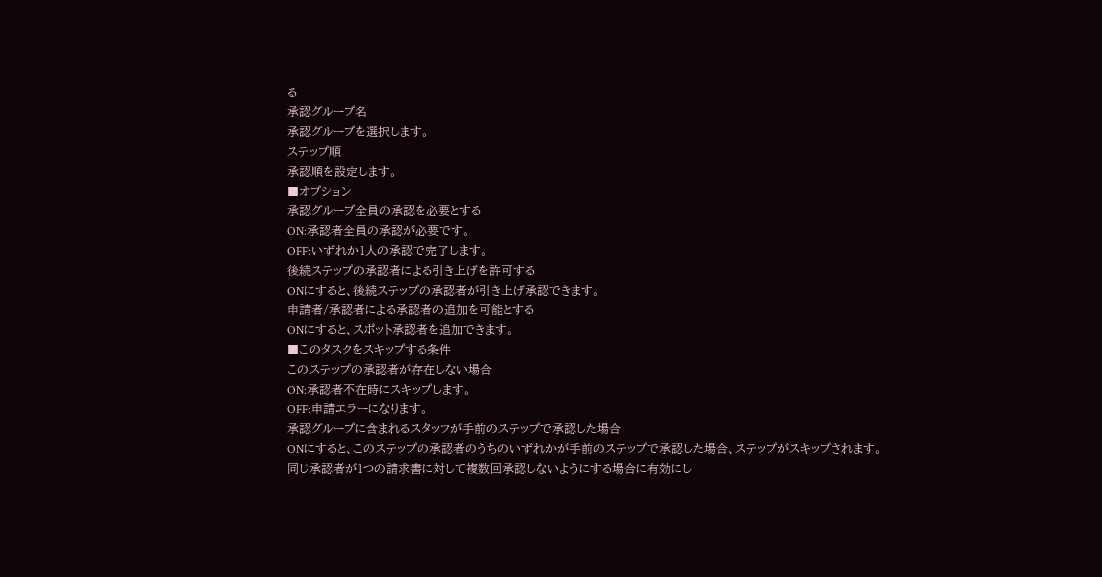る
承認グループ名
承認グループを選択します。
ステップ順
承認順を設定します。
■オプション
承認グループ全員の承認を必要とする
ON:承認者全員の承認が必要です。
OFF:いずれか1人の承認で完了します。
後続ステップの承認者による引き上げを許可する
ONにすると、後続ステップの承認者が引き上げ承認できます。
申請者/承認者による承認者の追加を可能とする
ONにすると、スポット承認者を追加できます。
■このタスクをスキップする条件
このステップの承認者が存在しない場合
ON:承認者不在時にスキップします。
OFF:申請エラーになります。
承認グループに含まれるスタッフが手前のステップで承認した場合
ONにすると、このステップの承認者のうちのいずれかが手前のステップで承認した場合、ステップがスキップされます。
同じ承認者が1つの請求書に対して複数回承認しないようにする場合に有効にし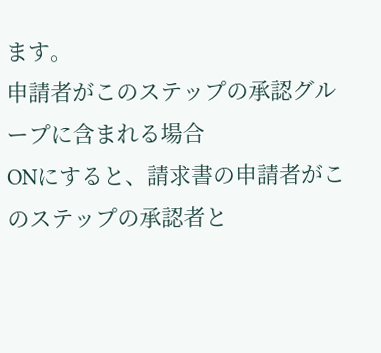ます。
申請者がこのステップの承認グループに含まれる場合
ONにすると、請求書の申請者がこのステップの承認者と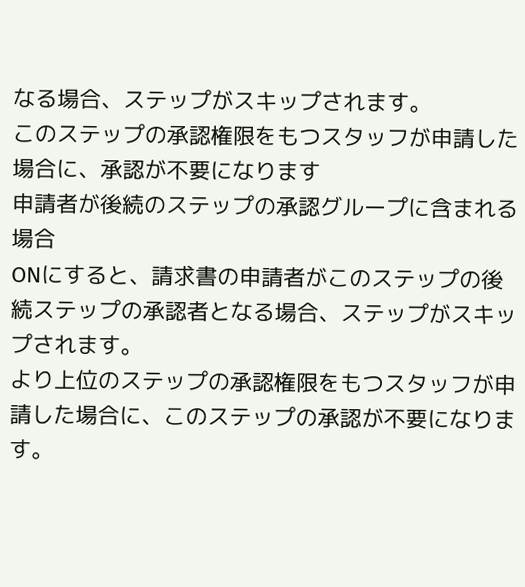なる場合、ステップがスキップされます。
このステップの承認権限をもつスタッフが申請した場合に、承認が不要になります
申請者が後続のステップの承認グループに含まれる場合
ONにすると、請求書の申請者がこのステップの後続ステップの承認者となる場合、ステップがスキップされます。
より上位のステップの承認権限をもつスタッフが申請した場合に、このステップの承認が不要になります。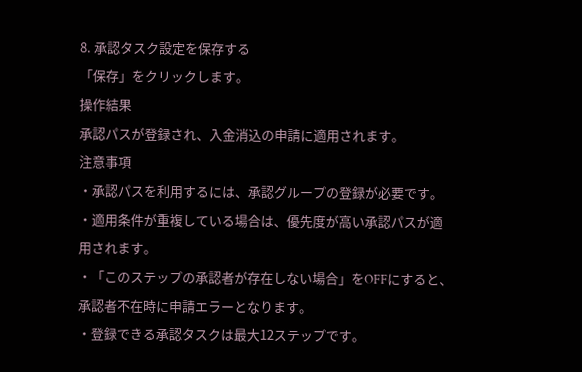8. 承認タスク設定を保存する
「保存」をクリックします。
操作結果
承認パスが登録され、入金消込の申請に適用されます。
注意事項
・承認パスを利用するには、承認グループの登録が必要です。
・適用条件が重複している場合は、優先度が高い承認パスが適用されます。
・「このステップの承認者が存在しない場合」をOFFにすると、承認者不在時に申請エラーとなります。
・登録できる承認タスクは最大12ステップです。